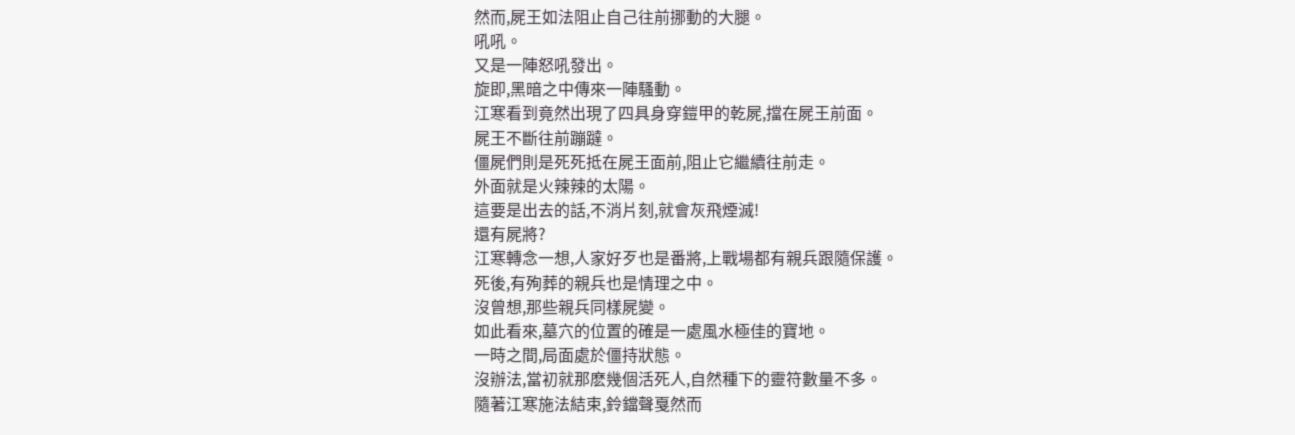然而,屍王如法阻止自己往前挪動的大腿。
吼吼。
又是一陣怒吼發出。
旋即,黑暗之中傳來一陣騷動。
江寒看到竟然出現了四具身穿鎧甲的乾屍,擋在屍王前面。
屍王不斷往前蹦躂。
僵屍們則是死死抵在屍王面前,阻止它繼續往前走。
外面就是火辣辣的太陽。
這要是出去的話,不消片刻,就會灰飛煙滅!
還有屍將?
江寒轉念一想,人家好歹也是番將,上戰場都有親兵跟隨保護。
死後,有殉葬的親兵也是情理之中。
沒曾想,那些親兵同樣屍變。
如此看來,墓穴的位置的確是一處風水極佳的寶地。
一時之間,局面處於僵持狀態。
沒辦法,當初就那麽幾個活死人,自然種下的靈符數量不多。
隨著江寒施法結束,鈴鐺聲戛然而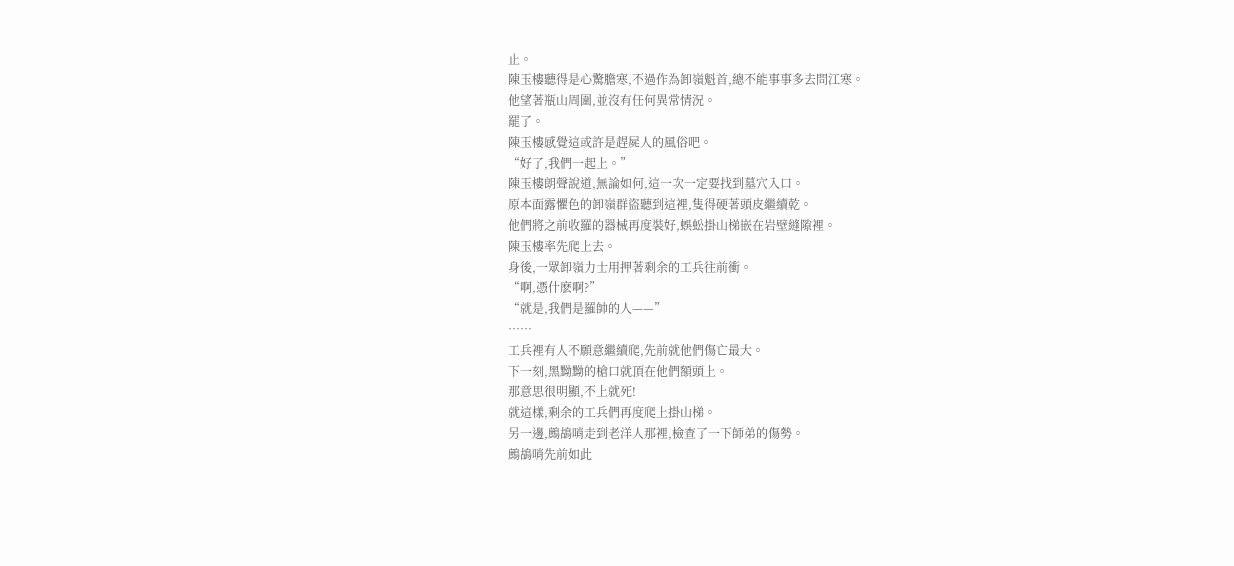止。
陳玉樓聽得是心驚膽寒,不過作為卸嶺魁首,總不能事事多去問江寒。
他望著瓶山周圍,並沒有任何異常情況。
罷了。
陳玉樓感覺這或許是趕屍人的風俗吧。
“好了,我們一起上。”
陳玉樓朗聲說道,無論如何,這一次一定要找到墓穴入口。
原本面露懼色的卸嶺群盜聽到這裡,隻得硬著頭皮繼續乾。
他們將之前收羅的器械再度裝好,蜈蚣掛山梯嵌在岩壁縫隙裡。
陳玉樓率先爬上去。
身後,一眾卸嶺力士用押著剩余的工兵往前衝。
“啊,憑什麽啊?”
“就是,我們是羅帥的人——”
……
工兵裡有人不願意繼續爬,先前就他們傷亡最大。
下一刻,黑黝黝的槍口就頂在他們額頭上。
那意思很明顯,不上就死!
就這樣,剩余的工兵們再度爬上掛山梯。
另一邊,鷓鴣哨走到老洋人那裡,檢查了一下師弟的傷勢。
鷓鴣哨先前如此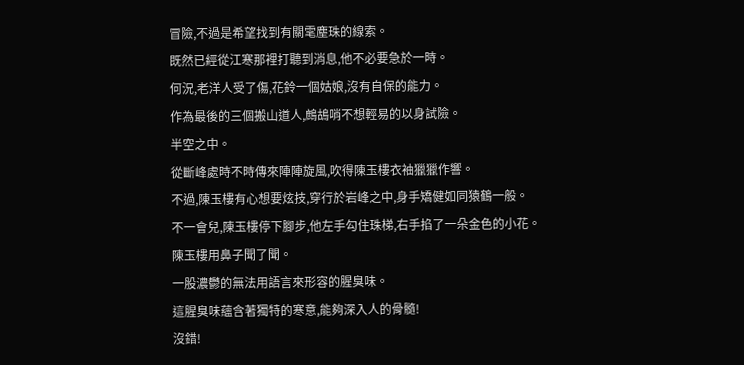冒險,不過是希望找到有關雮塵珠的線索。
既然已經從江寒那裡打聽到消息,他不必要急於一時。
何況,老洋人受了傷,花鈴一個姑娘,沒有自保的能力。
作為最後的三個搬山道人,鷓鴣哨不想輕易的以身試險。
半空之中。
從斷峰處時不時傳來陣陣旋風,吹得陳玉樓衣袖獵獵作響。
不過,陳玉樓有心想要炫技,穿行於岩峰之中,身手矯健如同猿鶴一般。
不一會兒,陳玉樓停下腳步,他左手勾住珠梯,右手掐了一朵金色的小花。
陳玉樓用鼻子聞了聞。
一股濃鬱的無法用語言來形容的腥臭味。
這腥臭味蘊含著獨特的寒意,能夠深入人的骨髓!
沒錯!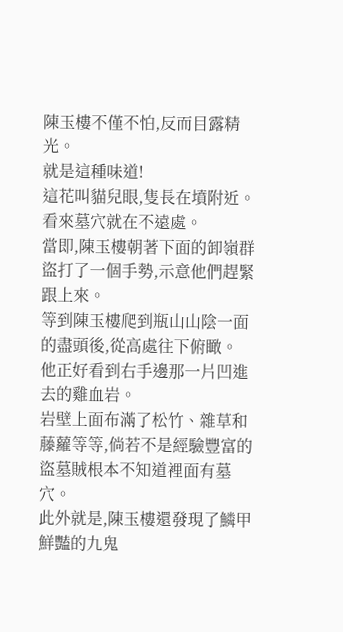陳玉樓不僅不怕,反而目露精光。
就是這種味道!
這花叫貓兒眼,隻長在墳附近。
看來墓穴就在不遠處。
當即,陳玉樓朝著下面的卸嶺群盜打了一個手勢,示意他們趕緊跟上來。
等到陳玉樓爬到瓶山山陰一面的盡頭後,從高處往下俯瞰。
他正好看到右手邊那一片凹進去的雞血岩。
岩壁上面布滿了松竹、雜草和藤蘿等等,倘若不是經驗豐富的盜墓賊根本不知道裡面有墓穴。
此外就是,陳玉樓還發現了鱗甲鮮豔的九鬼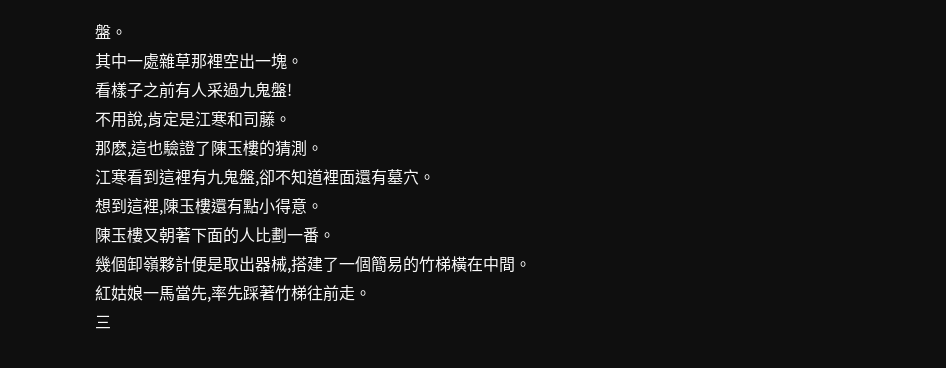盤。
其中一處雜草那裡空出一塊。
看樣子之前有人采過九鬼盤!
不用說,肯定是江寒和司藤。
那麽,這也驗證了陳玉樓的猜測。
江寒看到這裡有九鬼盤,卻不知道裡面還有墓穴。
想到這裡,陳玉樓還有點小得意。
陳玉樓又朝著下面的人比劃一番。
幾個卸嶺夥計便是取出器械,搭建了一個簡易的竹梯橫在中間。
紅姑娘一馬當先,率先踩著竹梯往前走。
三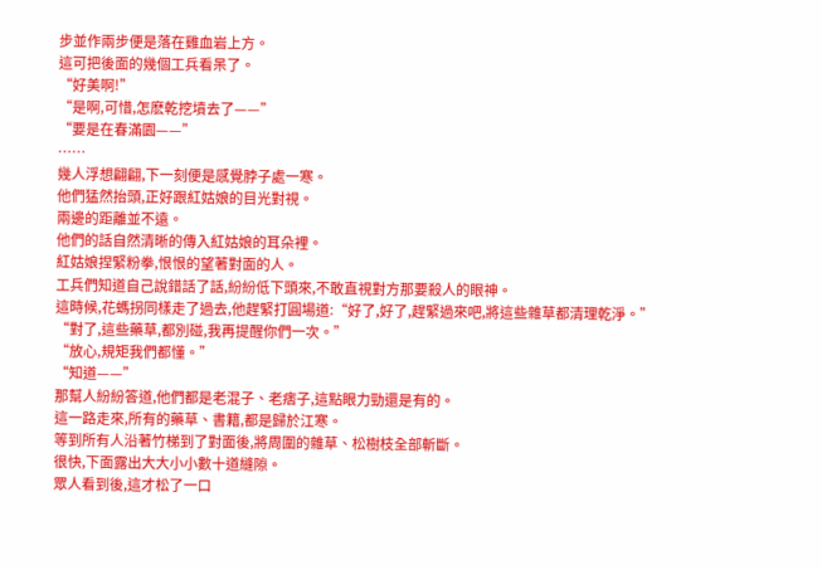步並作兩步便是落在雞血岩上方。
這可把後面的幾個工兵看呆了。
“好美啊!”
“是啊,可惜,怎麽乾挖墳去了——”
“要是在春滿園——”
……
幾人浮想翩翩,下一刻便是感覺脖子處一寒。
他們猛然抬頭,正好跟紅姑娘的目光對視。
兩邊的距離並不遠。
他們的話自然清晰的傳入紅姑娘的耳朵裡。
紅姑娘捏緊粉拳,恨恨的望著對面的人。
工兵們知道自己說錯話了話,紛紛低下頭來,不敢直視對方那要殺人的眼神。
這時候,花螞拐同樣走了過去,他趕緊打圓場道:“好了,好了,趕緊過來吧,將這些雜草都清理乾淨。”
“對了,這些藥草,都別碰,我再提醒你們一次。”
“放心,規矩我們都懂。”
“知道——”
那幫人紛紛答道,他們都是老混子、老痞子,這點眼力勁還是有的。
這一路走來,所有的藥草、書籍,都是歸於江寒。
等到所有人沿著竹梯到了對面後,將周圍的雜草、松樹枝全部斬斷。
很快,下面露出大大小小數十道縫隙。
眾人看到後,這才松了一口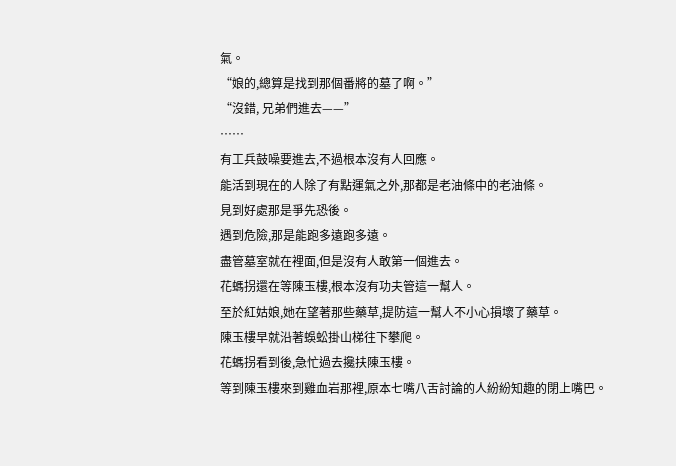氣。
“娘的,總算是找到那個番將的墓了啊。”
“沒錯, 兄弟們進去——”
……
有工兵鼓噪要進去,不過根本沒有人回應。
能活到現在的人除了有點運氣之外,那都是老油條中的老油條。
見到好處那是爭先恐後。
遇到危險,那是能跑多遠跑多遠。
盡管墓室就在裡面,但是沒有人敢第一個進去。
花螞拐還在等陳玉樓,根本沒有功夫管這一幫人。
至於紅姑娘,她在望著那些藥草,提防這一幫人不小心損壞了藥草。
陳玉樓早就沿著蜈蚣掛山梯往下攀爬。
花螞拐看到後,急忙過去攙扶陳玉樓。
等到陳玉樓來到雞血岩那裡,原本七嘴八舌討論的人紛紛知趣的閉上嘴巴。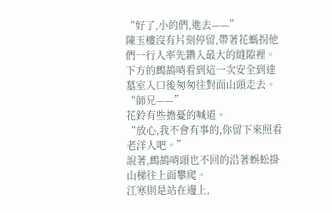“好了,小的們,進去——”
陳玉樓沒有片刻停留,帶著花螞拐他們一行人率先鑽入最大的縫隙裡。
下方的鷓鴣哨看到這一次安全到達墓室入口後匆匆往對面山頭走去。
“師兄——”
花鈴有些擔憂的喊道。
“放心,我不會有事的,你留下來照看老洋人吧。”
說著,鷓鴣哨頭也不回的沿著蜈蚣掛山梯往上面攀爬。
江寒則是站在邊上,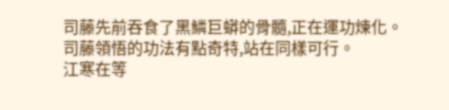司藤先前吞食了黑鱗巨蟒的骨髓,正在運功煉化。
司藤領悟的功法有點奇特,站在同樣可行。
江寒在等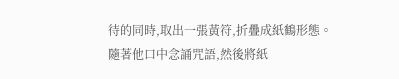待的同時,取出一張黃符,折疊成紙鶴形態。
隨著他口中念誦咒語,然後將紙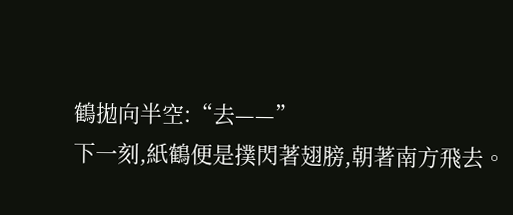鶴拋向半空:“去——”
下一刻,紙鶴便是撲閃著翅膀,朝著南方飛去。